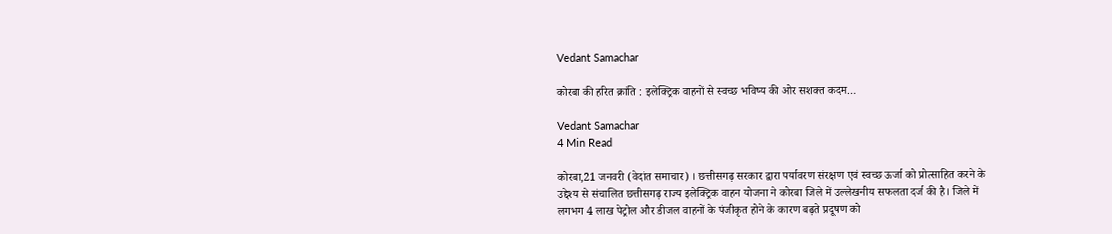Vedant Samachar

कोरबा की हरित क्रांति : इलेक्ट्रिक वाहनों से स्वच्छ भविष्य की ओर सशक्त कदम…

Vedant Samachar
4 Min Read

कोरबा,21 जनवरी (वेदांत समाचार) । छत्तीसगढ़ सरकार द्वारा पर्यावरण संरक्षण एवं स्वच्छ ऊर्जा को प्रोत्साहित करने के उद्देश्य से संचालित छत्तीसगढ़ राज्य इलेक्ट्रिक वाहन योजना ने कोरबा जिले में उल्लेखनीय सफलता दर्ज की है। जिले में लगभग 4 लाख पेट्रोल और डीजल वाहनों के पंजीकृत होने के कारण बढ़ते प्रदूषण को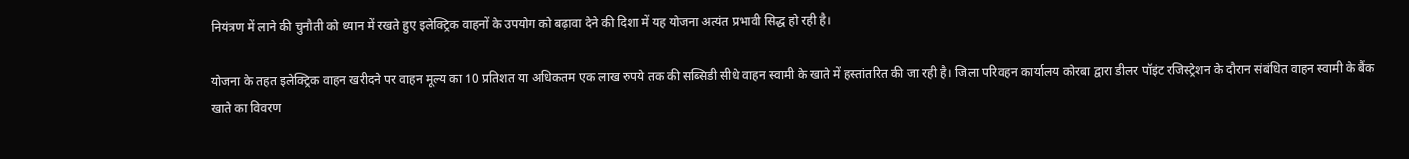नियंत्रण में लाने की चुनौती को ध्यान में रखते हुए इलेक्ट्रिक वाहनों के उपयोग को बढ़ावा देने की दिशा में यह योजना अत्यंत प्रभावी सिद्ध हो रही है।

योजना के तहत इलेक्ट्रिक वाहन खरीदने पर वाहन मूल्य का 10 प्रतिशत या अधिकतम एक लाख रुपये तक की सब्सिडी सीधे वाहन स्वामी के खाते में हस्तांतरित की जा रही है। जिला परिवहन कार्यालय कोरबा द्वारा डीलर पॉइंट रजिस्ट्रेशन के दौरान संबंधित वाहन स्वामी के बैंक खाते का विवरण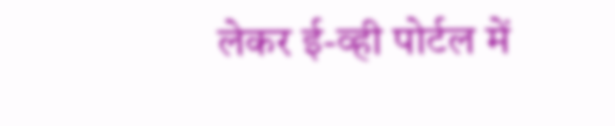लेकर ई-व्ही पोर्टल में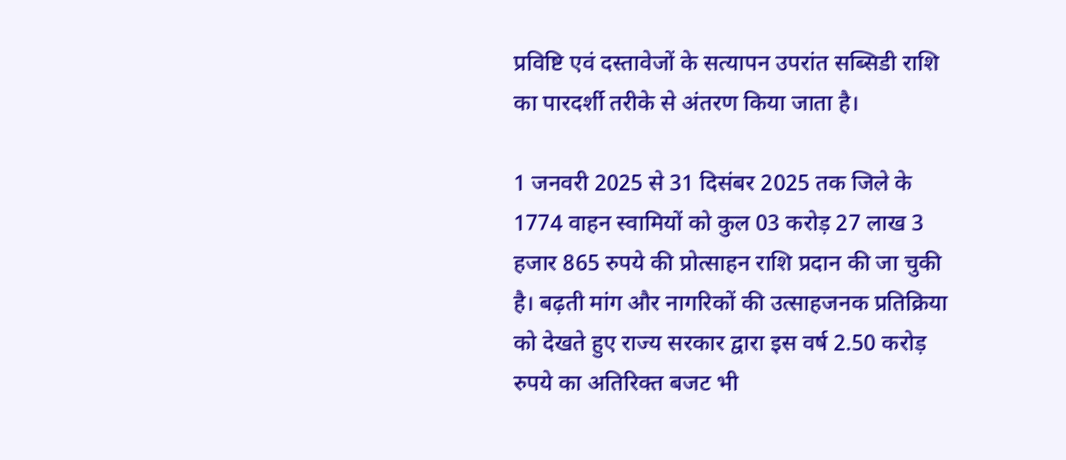प्रविष्टि एवं दस्तावेजों के सत्यापन उपरांत सब्सिडी राशि का पारदर्शी तरीके से अंतरण किया जाता है।

1 जनवरी 2025 से 31 दिसंबर 2025 तक जिले के 1774 वाहन स्वामियों को कुल 03 करोड़ 27 लाख 3 हजार 865 रुपये की प्रोत्साहन राशि प्रदान की जा चुकी है। बढ़ती मांग और नागरिकों की उत्साहजनक प्रतिक्रिया को देखते हुए राज्य सरकार द्वारा इस वर्ष 2.50 करोड़ रुपये का अतिरिक्त बजट भी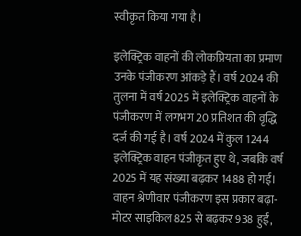स्वीकृत किया गया है।

इलेक्ट्रिक वाहनों की लोकप्रियता का प्रमाण उनके पंजीकरण आंकड़े हैं। वर्ष 2024 की तुलना में वर्ष 2025 में इलेक्ट्रिक वाहनों के पंजीकरण में लगभग 20 प्रतिशत की वृद्धि दर्ज की गई है। वर्ष 2024 में कुल 1244 इलेक्ट्रिक वाहन पंजीकृत हुए थे, जबकि वर्ष 2025 में यह संख्या बढ़कर 1488 हो गई। वाहन श्रेणीवार पंजीकरण इस प्रकार बढ़ा-मोटर साइकिल 825 से बढ़कर 938 हुईं,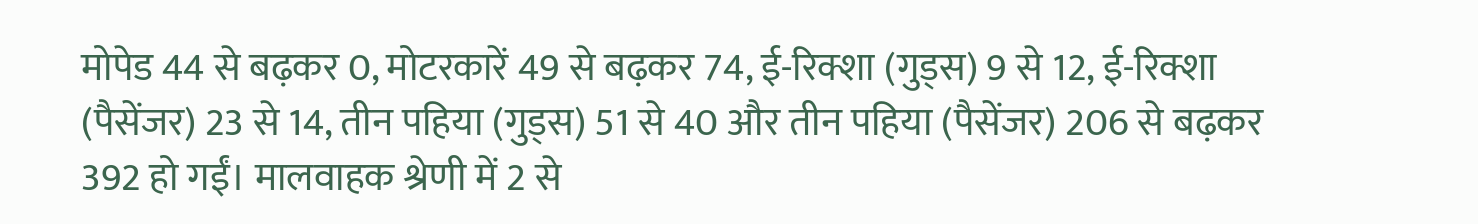मोपेड 44 से बढ़कर 0, मोटरकारें 49 से बढ़कर 74, ई-रिक्शा (गुड्स) 9 से 12, ई-रिक्शा (पैसेंजर) 23 से 14, तीन पहिया (गुड्स) 51 से 40 और तीन पहिया (पैसेंजर) 206 से बढ़कर 392 हो गईं। मालवाहक श्रेणी में 2 से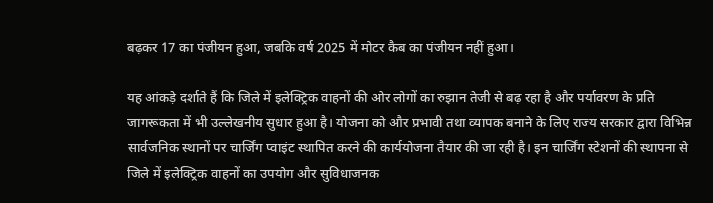बढ़कर 17 का पंजीयन हुआ, जबकि वर्ष 2025 में मोटर कैब का पंजीयन नहीं हुआ।

यह आंकड़े दर्शाते हैं कि जिले में इलेक्ट्रिक वाहनों की ओर लोगों का रुझान तेजी से बढ़ रहा है और पर्यावरण के प्रति जागरूकता में भी उल्लेखनीय सुधार हुआ है। योजना को और प्रभावी तथा व्यापक बनाने के लिए राज्य सरकार द्वारा विभिन्न सार्वजनिक स्थानों पर चार्जिंग प्वाइंट स्थापित करने की कार्ययोजना तैयार की जा रही है। इन चार्जिंग स्टेशनों की स्थापना से जिले में इलेक्ट्रिक वाहनों का उपयोग और सुविधाजनक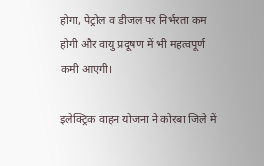होगा, पेट्रोल व डीजल पर निर्भरता कम होगी और वायु प्रदूषण में भी महत्वपूर्ण कमी आएगी।

इलेक्ट्रिक वाहन योजना ने कोरबा जिले में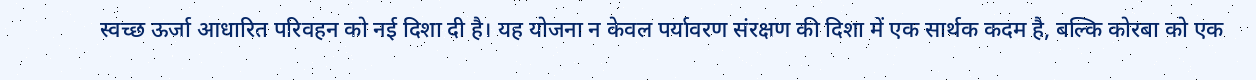स्वच्छ ऊर्जा आधारित परिवहन को नई दिशा दी है। यह योजना न केवल पर्यावरण संरक्षण की दिशा में एक सार्थक कदम है, बल्कि कोरबा को एक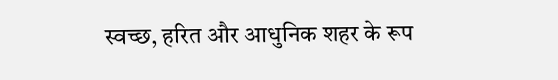स्वच्छ, हरित और आधुनिक शहर के रूप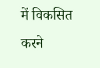में विकसित करने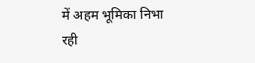में अहम भूमिका निभा रही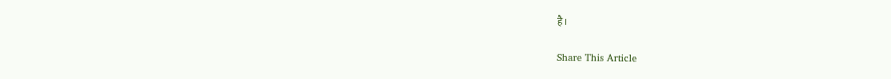है।

Share This Article